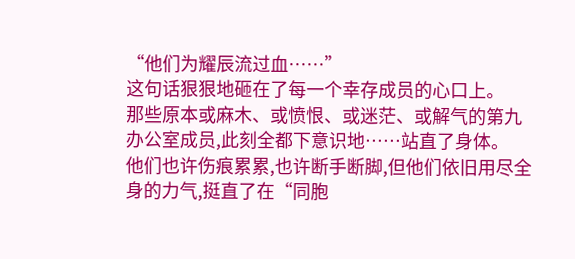“他们为耀辰流过血……”
这句话狠狠地砸在了每一个幸存成员的心口上。
那些原本或麻木、或愤恨、或迷茫、或解气的第九办公室成员,此刻全都下意识地……站直了身体。
他们也许伤痕累累,也许断手断脚,但他们依旧用尽全身的力气,挺直了在“同胞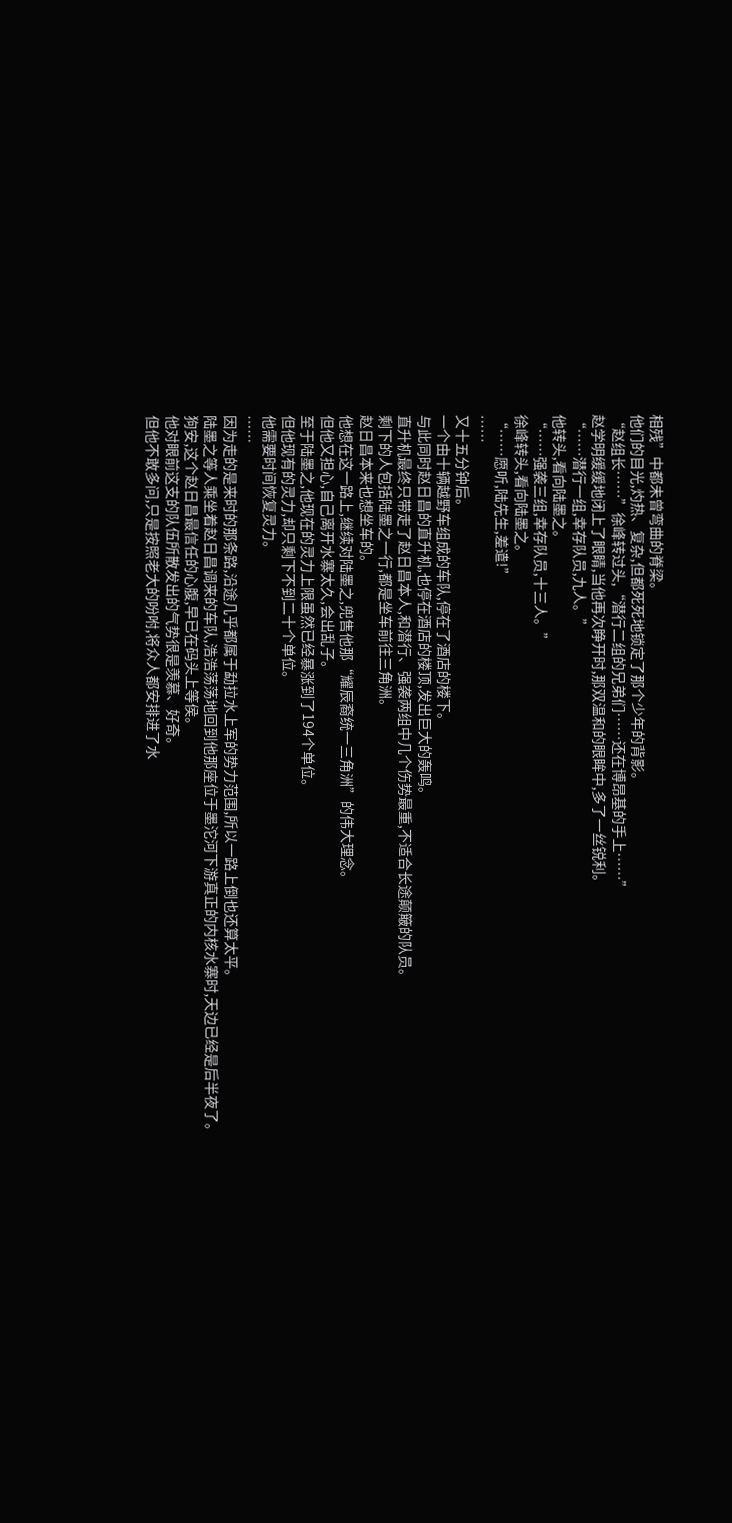相残”中都未曾弯曲的脊梁。
他们的目光,灼热、复杂,但都死死地锁定了那个少年的背影。
“赵组长……”徐峰转过头,“潜行二组的兄弟们……还在博昂基的手上……”
赵学明缓缓地闭上了眼睛,当他再次睁开时,那双温和的眼眸中,多了一丝锐利。
“……潜行一组,幸存队员,九人。”
他转头,看向陆墨之。
“……强袭三组,幸存队员,十三人。”
徐峰转头,看向陆墨之。
“……愿听,陆先生,差遣!”
……
又十五分钟后。
一个由十辆越野车组成的车队,停在了酒店的楼下。
与此同时赵日昌的直升机,也停在酒店的楼顶,发出巨大的轰鸣。
直升机最终只带走了赵日昌本人,和潜行、强袭两组中几个伤势最重,不适合长途颠簸的队员。
剩下的人包括陆墨之一行,都是坐车前往三角洲。
赵日昌本来也想坐车的。
他想在这一路上,继续对陆墨之,兜售他那“耀辰裔统一三角洲”的伟大理念。
但他又担心,自己离开水寨太久,会出乱子。
至于陆墨之,他现在的灵力上限虽然已经暴涨到了194个单位。
但他现有的灵力,却只剩下不到二十个单位。
他需要时间恢复灵力。
……
因为走的是来时的那条路,沿途几乎都属于勐拉水上军的势力范围,所以一路上倒也还算太平。
陆墨之等人乘坐着赵日昌调来的车队,浩浩荡荡地回到他那座位于墨沱河下游真正的内核水寨时,天边已经是后半夜了。
狗安,这个赵日昌最信任的心腹,早已在码头上等侯。
他对眼前这支的队伍所散发出的气势很是羡慕、好奇。
但他不敢多问,只是按照老大的吩咐,将众人都安排进了水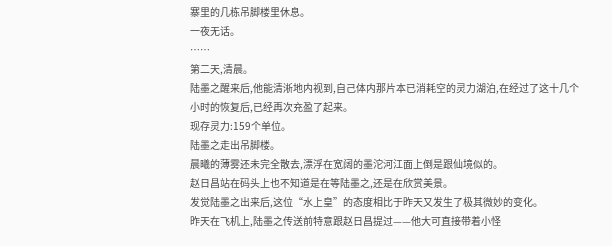寨里的几栋吊脚楼里休息。
一夜无话。
……
第二天,清晨。
陆墨之醒来后,他能清淅地内视到,自己体内那片本已消耗空的灵力湖泊,在经过了这十几个小时的恢复后,已经再次充盈了起来。
现存灵力:159个单位。
陆墨之走出吊脚楼。
晨曦的薄雾还未完全散去,漂浮在宽阔的墨沱河江面上倒是跟仙境似的。
赵日昌站在码头上也不知道是在等陆墨之,还是在欣赏美景。
发觉陆墨之出来后,这位“水上皇”的态度相比于昨天又发生了极其微妙的变化。
昨天在飞机上,陆墨之传送前特意跟赵日昌提过——他大可直接带着小怪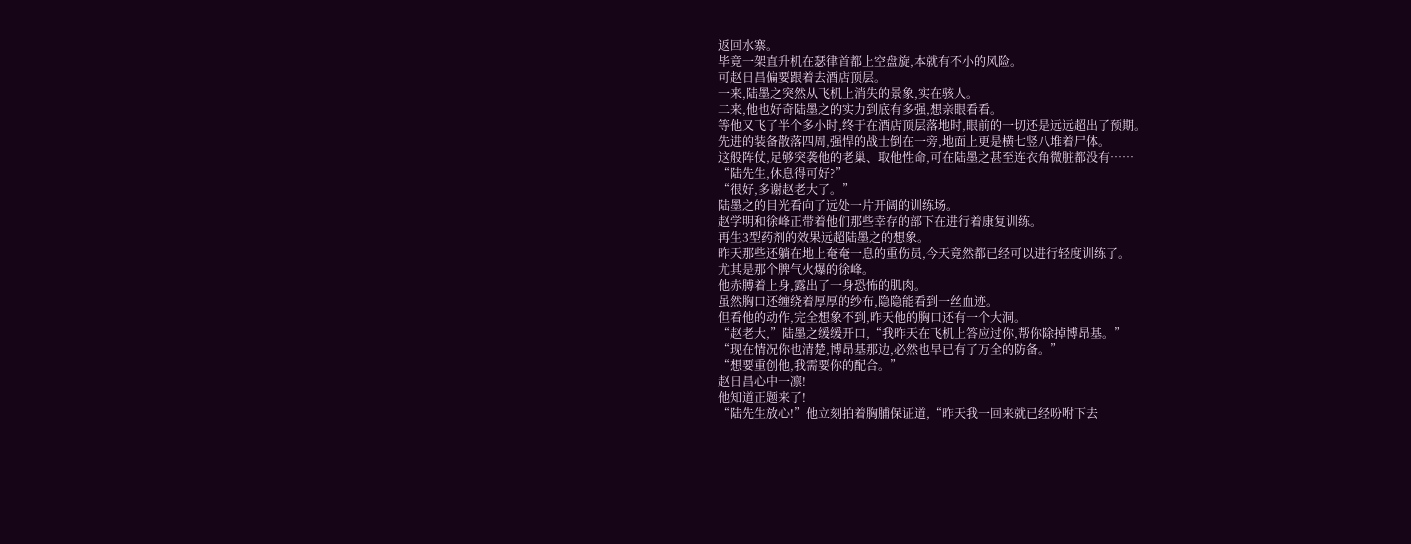返回水寨。
毕竟一架直升机在瑟律首都上空盘旋,本就有不小的风险。
可赵日昌偏要跟着去酒店顶层。
一来,陆墨之突然从飞机上消失的景象,实在骇人。
二来,他也好奇陆墨之的实力到底有多强,想亲眼看看。
等他又飞了半个多小时,终于在酒店顶层落地时,眼前的一切还是远远超出了预期。
先进的装备散落四周,强悍的战士倒在一旁,地面上更是横七竖八堆着尸体。
这般阵仗,足够突袭他的老巢、取他性命,可在陆墨之甚至连衣角微脏都没有……
“陆先生,休息得可好?”
“很好,多谢赵老大了。”
陆墨之的目光看向了远处一片开阔的训练场。
赵学明和徐峰正带着他们那些幸存的部下在进行着康复训练。
再生3型药剂的效果远超陆墨之的想象。
昨天那些还躺在地上奄奄一息的重伤员,今天竟然都已经可以进行轻度训练了。
尤其是那个脾气火爆的徐峰。
他赤膊着上身,露出了一身恐怖的肌肉。
虽然胸口还缠绕着厚厚的纱布,隐隐能看到一丝血迹。
但看他的动作,完全想象不到,昨天他的胸口还有一个大洞。
“赵老大,”陆墨之缓缓开口,“我昨天在飞机上答应过你,帮你除掉博昂基。”
“现在情况你也清楚,博昂基那边,必然也早已有了万全的防备。”
“想要重创他,我需要你的配合。”
赵日昌心中一凛!
他知道正题来了!
“陆先生放心!”他立刻拍着胸脯保证道,“昨天我一回来就已经吩咐下去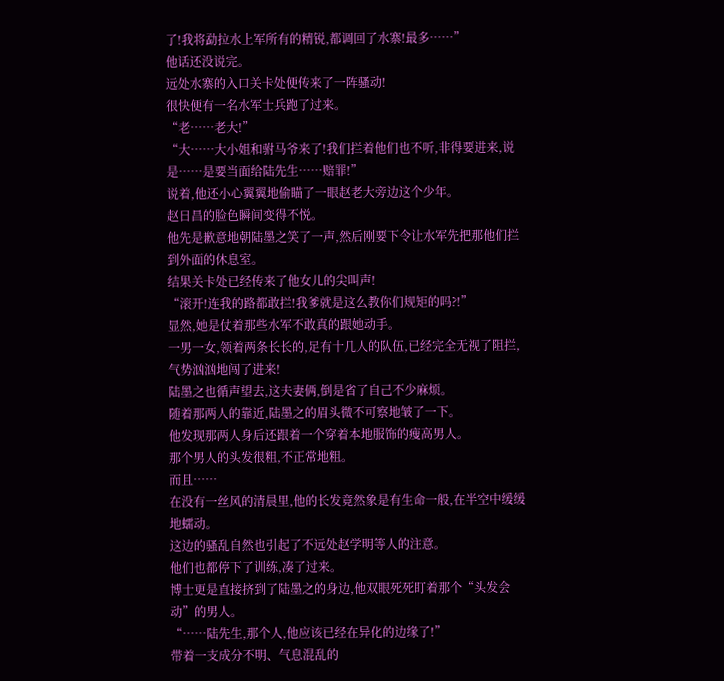了!我将勐拉水上军所有的精锐,都调回了水寨!最多……”
他话还没说完。
远处水寨的入口关卡处便传来了一阵骚动!
很快便有一名水军士兵跑了过来。
“老……老大!”
“大……大小姐和驸马爷来了!我们拦着他们也不听,非得要进来,说是……是要当面给陆先生……赔罪!”
说着,他还小心翼翼地偷瞄了一眼赵老大旁边这个少年。
赵日昌的脸色瞬间变得不悦。
他先是歉意地朝陆墨之笑了一声,然后刚要下令让水军先把那他们拦到外面的休息室。
结果关卡处已经传来了他女儿的尖叫声!
“滚开!连我的路都敢拦!我爹就是这么教你们规矩的吗?!”
显然,她是仗着那些水军不敢真的跟她动手。
一男一女,领着两条长长的,足有十几人的队伍,已经完全无视了阻拦,气势汹汹地闯了进来!
陆墨之也循声望去,这夫妻俩,倒是省了自己不少麻烦。
随着那两人的靠近,陆墨之的眉头微不可察地皱了一下。
他发现那两人身后还跟着一个穿着本地服饰的瘦高男人。
那个男人的头发很粗,不正常地粗。
而且……
在没有一丝风的清晨里,他的长发竟然象是有生命一般,在半空中缓缓地蠕动。
这边的骚乱自然也引起了不远处赵学明等人的注意。
他们也都停下了训练,凑了过来。
博士更是直接挤到了陆墨之的身边,他双眼死死盯着那个“头发会动”的男人。
“……陆先生,那个人,他应该已经在异化的边缘了!”
带着一支成分不明、气息混乱的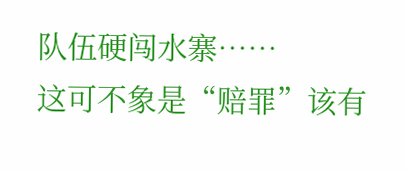队伍硬闯水寨……
这可不象是“赔罪”该有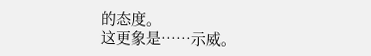的态度。
这更象是……示威。